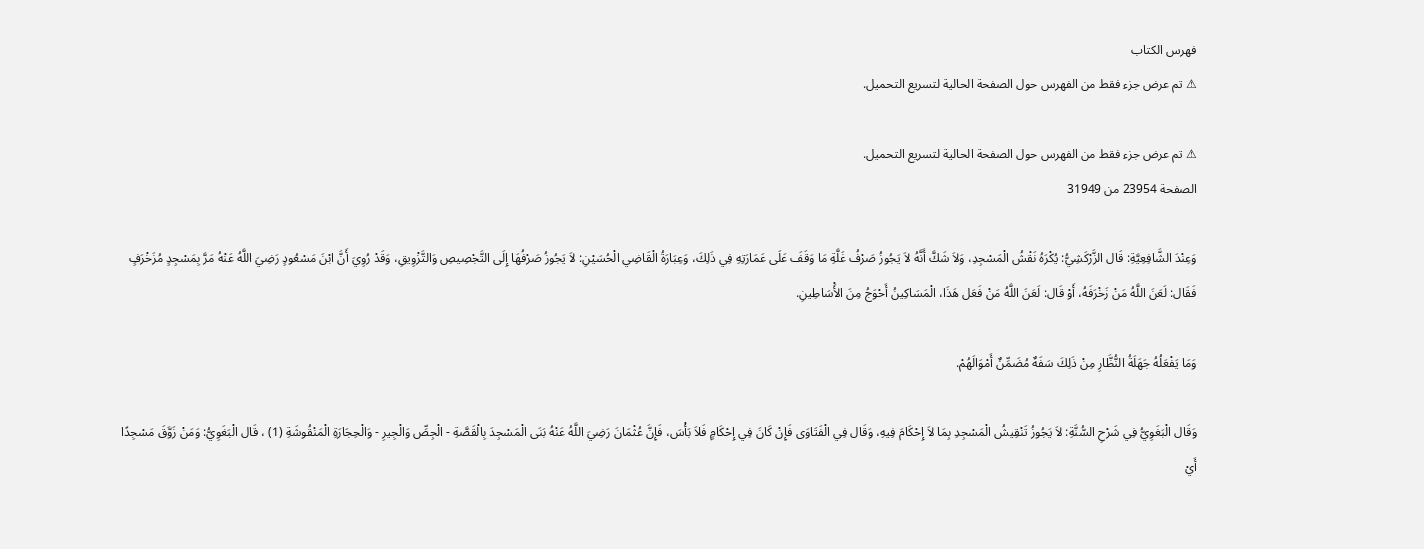فهرس الكتاب
⚠ تم عرض جزء فقط من الفهرس حول الصفحة الحالية لتسريع التحميل.

⚠ تم عرض جزء فقط من الفهرس حول الصفحة الحالية لتسريع التحميل.
الصفحة 23954 من 31949

وَعِنْدَ الشَّافِعِيَّةِ: قَال الزَّرْكَشِيُّ: يُكْرَهُ نَقْشُ الْمَسْجِدِ، وَلاَ شَكَّ أَنَّهُ لاَ يَجُوزُ صَرْفُ غَلَّةِ مَا وَقَفَ عَلَى عَمَارَتِهِ فِي ذَلِكَ، وَعِبَارَةُ الْقَاضِي الْحُسَيْنِ: لاَ يَجُوزُ صَرْفُهَا إِلَى التَّجْصِيصِ وَالتَّزْوِيقِ، وَقَدْ رُوِيَ أَنَّ ابْنَ مَسْعُودٍ رَضِيَ اللَّهُ عَنْهُ مَرَّ بِمَسْجِدٍ مُزَخْرَفٍ فَقَال: لَعَنَ اللَّهُ مَنْ زَخْرَفَهُ، أَوْ قَال: لَعَنَ اللَّهُ مَنْ فَعَل هَذَا، الْمَسَاكِينُ أَحْوَجُ مِنَ الأَْسَاطِينِ.

وَمَا يَفْعَلُهُ جَهَلَةُ النُّظَّارِ مِنْ ذَلِكَ سَفَهٌ مُضَمِّنٌ أَمْوَالَهُمْ.

وَقَال الْبَغَوِيُّ فِي شَرْحِ السُّنَّةِ: لاَ يَجُوزُ تَنْقِيشُ الْمَسْجِدِ بِمَا لاَ إِحْكَامَ فِيهِ، وَقَال فِي الْفَتَاوَى فَإِنْ كَانَ فِي إِحْكَامٍ فَلاَ بَأْسَ، فَإِنَّ عُثْمَانَ رَضِيَ اللَّهُ عَنْهُ بَنَى الْمَسْجِدَ بِالْقَصَّةِ - الْجِصِّ وَالْجِيرِ - وَالْحِجَارَةِ الْمَنْقُوشَةِ (1) ، قَال الْبَغَوِيُّ: وَمَنْ زَوَّقَ مَسْجِدًا أَيْ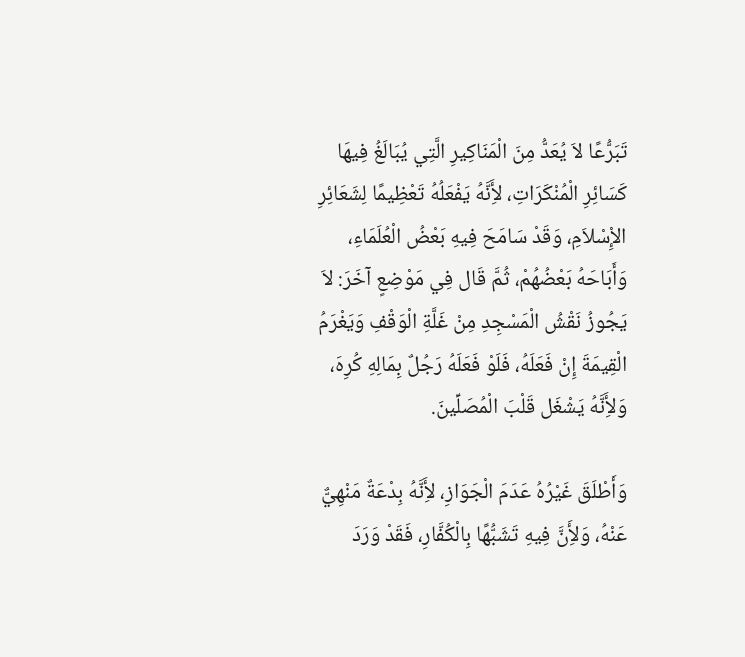تَبَرُّعًا لاَ يُعَدُّ مِنَ الْمَنَاكِيرِ الَّتِي يُبَالَغُ فِيهَا كَسَائِرِ الْمُنْكَرَاتِ، لأَِنَّهُ يَفْعَلُهُ تَعْظِيمًا لِشَعَائِرِ الإِْسْلاَمِ، وَقَدْ سَامَحَ فِيهِ بَعْضُ الْعُلَمَاءِ، وَأَبَاحَهُ بَعْضُهُمْ، ثُمَّ قَال فِي مَوْضِعٍ آخَرَ: لاَ يَجُوزُ نَقْشُ الْمَسْجِدِ مِنْ غَلَّةِ الْوَقْفِ وَيَغْرَمُ الْقِيمَةَ إِنْ فَعَلَهُ، فَلَوْ فَعَلَهُ رَجُلٌ بِمَالِهِ كُرِهَ، وَلأَِنَّهُ يَشْغَل قَلْبَ الْمُصَلِّينَ.

وَأَطْلَقَ غَيْرُهُ عَدَمَ الْجَوَازِ، لأَِنَّهُ بِدْعَةٌ مَنْهِيٌّ عَنْهُ، وَلأَِنَّ فِيهِ تَشَبُّهًا بِالْكُفَّارِ، فَقَدْ وَرَدَ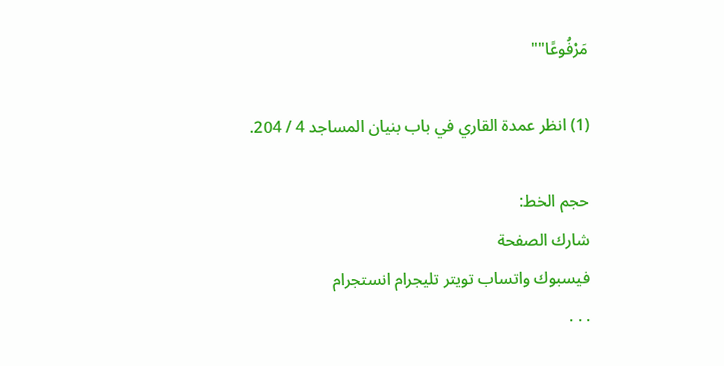مَرْفُوعًا""

(1) انظر عمدة القاري في باب بنيان المساجد 4 / 204.

حجم الخط:
شارك الصفحة
فيسبوك واتساب تويتر تليجرام انستجرام
. . .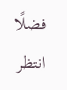فضلًا انتظر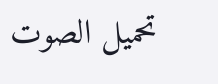تحميل الصوت